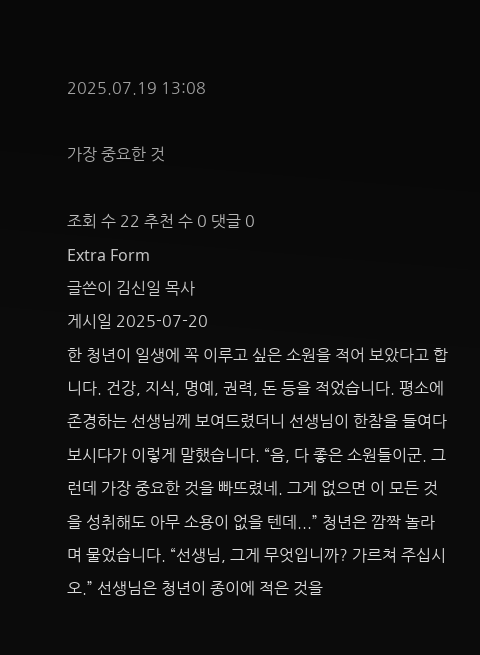2025.07.19 13:08

가장 중요한 것

조회 수 22 추천 수 0 댓글 0
Extra Form
글쓴이 김신일 목사
게시일 2025-07-20
한 청년이 일생에 꼭 이루고 싶은 소원을 적어 보았다고 합니다. 건강, 지식, 명예, 권력, 돈 등을 적었습니다. 평소에 존경하는 선생님께 보여드렸더니 선생님이 한참을 들여다보시다가 이렇게 말했습니다. “음, 다 좋은 소원들이군. 그런데 가장 중요한 것을 빠뜨렸네. 그게 없으면 이 모든 것을 성취해도 아무 소용이 없을 텐데...” 청년은 깜짝 놀라며 물었습니다. “선생님, 그게 무엇입니까? 가르쳐 주십시오.” 선생님은 청년이 종이에 적은 것을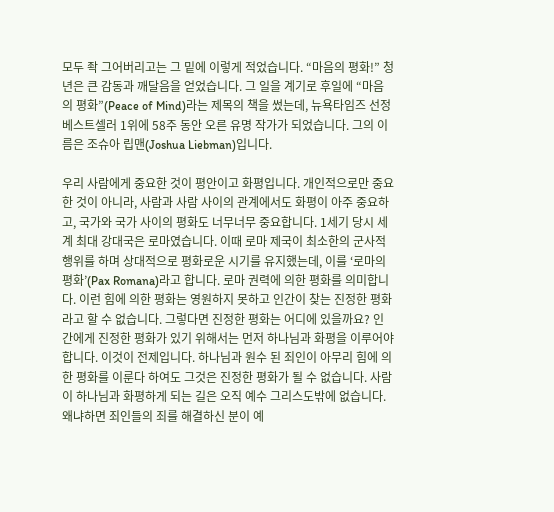모두 좍 그어버리고는 그 밑에 이렇게 적었습니다. “마음의 평화!” 청년은 큰 감동과 깨달음을 얻었습니다. 그 일을 계기로 후일에 “마음의 평화”(Peace of Mind)라는 제목의 책을 썼는데, 뉴욕타임즈 선정 베스트셀러 1위에 58주 동안 오른 유명 작가가 되었습니다. 그의 이름은 조슈아 립맨(Joshua Liebman)입니다.

우리 사람에게 중요한 것이 평안이고 화평입니다. 개인적으로만 중요한 것이 아니라, 사람과 사람 사이의 관계에서도 화평이 아주 중요하고, 국가와 국가 사이의 평화도 너무너무 중요합니다. 1세기 당시 세계 최대 강대국은 로마였습니다. 이때 로마 제국이 최소한의 군사적 행위를 하며 상대적으로 평화로운 시기를 유지했는데, 이를 ‘로마의 평화’(Pax Romana)라고 합니다. 로마 권력에 의한 평화를 의미합니다. 이런 힘에 의한 평화는 영원하지 못하고 인간이 찾는 진정한 평화라고 할 수 없습니다. 그렇다면 진정한 평화는 어디에 있을까요? 인간에게 진정한 평화가 있기 위해서는 먼저 하나님과 화평을 이루어야 합니다. 이것이 전제입니다. 하나님과 원수 된 죄인이 아무리 힘에 의한 평화를 이룬다 하여도 그것은 진정한 평화가 될 수 없습니다. 사람이 하나님과 화평하게 되는 길은 오직 예수 그리스도밖에 없습니다. 왜냐하면 죄인들의 죄를 해결하신 분이 예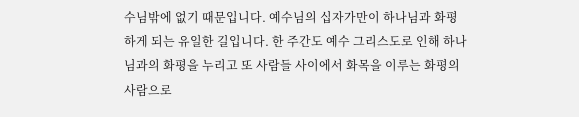수님밖에 없기 때문입니다. 예수님의 십자가만이 하나님과 화평하게 되는 유일한 길입니다. 한 주간도 예수 그리스도로 인해 하나님과의 화평을 누리고 또 사람들 사이에서 화목을 이루는 화평의 사람으로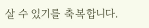살 수 있기를 축복합니다.